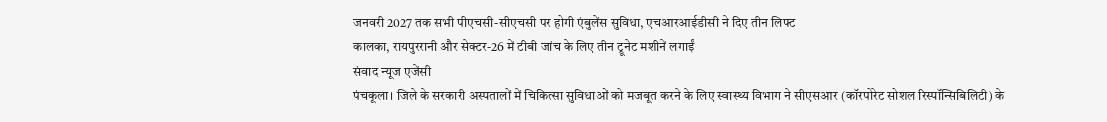जनवरी 2027 तक सभी पीएचसी-सीएचसी पर होगी एंबुलेंस सुविधा, एचआरआईडीसी ने दिए तीन लिफ्ट
कालका, रायपुररानी और सेक्टर-26 में टीबी जांच के लिए तीन ट्रूनेट मशीनें लगाईं
संवाद न्यूज एजेंसी
पंचकूला। जिले के सरकारी अस्पतालों में चिकित्सा सुविधाओं को मजबूत करने के लिए स्वास्थ्य विभाग ने सीएसआर (कॉरपोरेट सोशल रिस्पॉन्सिबिलिटी) के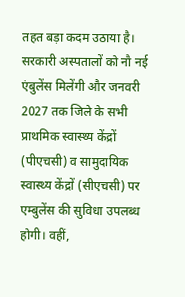तहत बड़ा कदम उठाया है। सरकारी अस्पतालों को नौ नई एंबुलेंस मिलेंगी और जनवरी 2027 तक जिले के सभी प्राथमिक स्वास्थ्य केंद्रों (पीएचसी) व सामुदायिक स्वास्थ्य केंद्रों (सीएचसी) पर एम्बुलेंस की सुविधा उपलब्ध होगी। वहीं,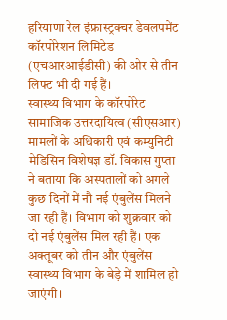हरियाणा रेल इंफ्रास्ट्रक्चर डेवलपमेंट कॉरपोरेशन लिमिटेड (एचआरआईडीसी) की ओर से तीन लिफ्ट भी दी गई हैं।
स्वास्थ्य विभाग के कॉरपोरेट सामाजिक उत्तरदायित्व (सीएसआर) मामलों के अधिकारी एवं कम्युनिटी मेडिसिन विशेषज्ञ डॉ. विकास गुप्ता ने बताया कि अस्पतालों को अगले कुछ दिनों में नौ नई एंबुलेंस मिलने जा रही हैं। विभाग को शुक्रवार को दो नई एंबुलेंस मिल रही हैं। एक अक्तूबर को तीन और एंबुलेंस स्वास्थ्य विभाग के बेड़े में शामिल हो जाएंगी।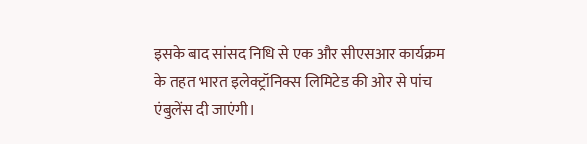इसके बाद सांसद निधि से एक और सीएसआर कार्यक्रम के तहत भारत इलेक्ट्रॉनिक्स लिमिटेड की ओर से पांच एंबुलेंस दी जाएंगी।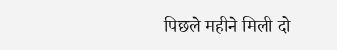पिछले महीने मिली दो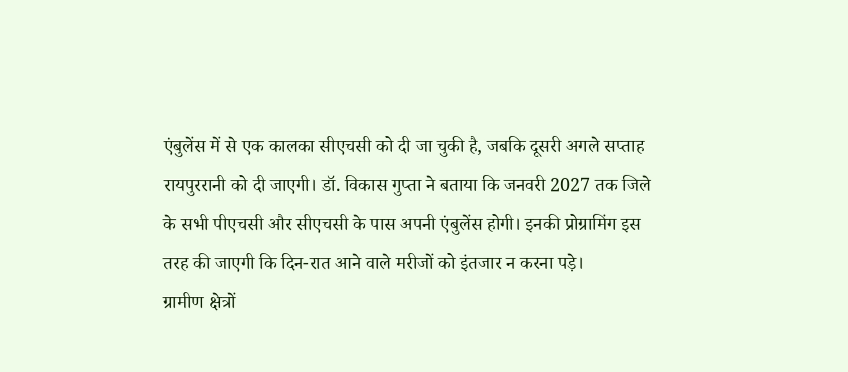एंबुलेंस में से एक कालका सीएचसी को दी जा चुकी है, जबकि दूसरी अगले सप्ताह रायपुररानी को दी जाएगी। डॉ. विकास गुप्ता ने बताया कि जनवरी 2027 तक जिले के सभी पीएचसी और सीएचसी के पास अपनी एंबुलेंस होगी। इनकी प्रोग्रामिंग इस तरह की जाएगी कि दिन-रात आने वाले मरीजों को इंतजार न करना पड़े।
ग्रामीण क्षेत्रों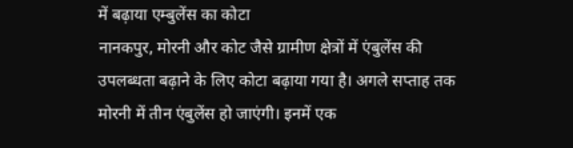में बढ़ाया एम्बुलेंस का कोटा
नानकपुर, मोरनी और कोट जैसे ग्रामीण क्षेत्रों में एंबुलेंस की उपलब्धता बढ़ाने के लिए कोटा बढ़ाया गया है। अगले सप्ताह तक मोरनी में तीन एंबुलेंस हो जाएंगी। इनमें एक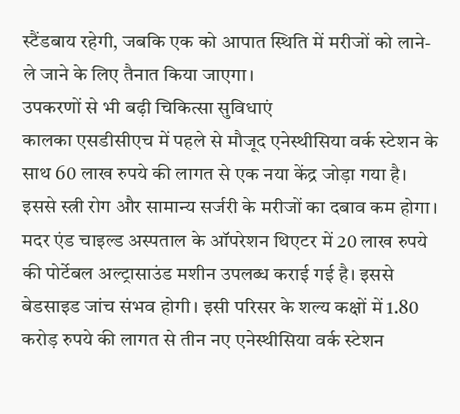स्टैंडबाय रहेगी, जबकि एक को आपात स्थिति में मरीजों को लाने-ले जाने के लिए तैनात किया जाएगा।
उपकरणों से भी बढ़ी चिकित्सा सुविधाएं
कालका एसडीसीएच में पहले से मौजूद एनेस्थीसिया वर्क स्टेशन के साथ 60 लाख रुपये की लागत से एक नया केंद्र जोड़ा गया है। इससे स्त्री रोग और सामान्य सर्जरी के मरीजों का दबाव कम होगा। मदर एंड चाइल्ड अस्पताल के ऑपरेशन थिएटर में 20 लाख रुपये की पोर्टेबल अल्ट्रासाउंड मशीन उपलब्ध कराई गई है। इससे बेडसाइड जांच संभव होगी। इसी परिसर के शल्य कक्षों में 1.80 करोड़ रुपये की लागत से तीन नए एनेस्थीसिया वर्क स्टेशन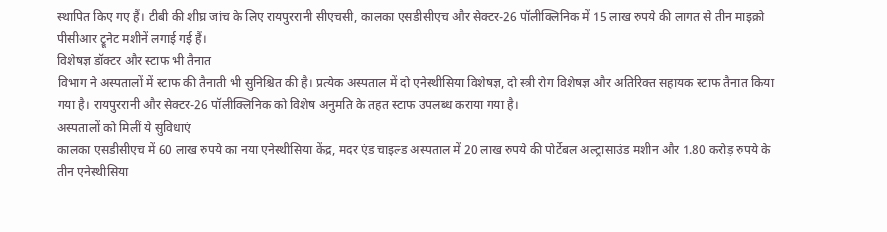स्थापित किए गए हैं। टीबी की शीघ्र जांच के लिए रायपुररानी सीएचसी, कालका एसडीसीएच और सेक्टर-26 पॉलीक्लिनिक में 15 लाख रुपये की लागत से तीन माइक्रो पीसीआर ट्रूनेट मशीनें लगाई गई हैं।
विशेषज्ञ डॉक्टर और स्टाफ भी तैनात
विभाग ने अस्पतालों में स्टाफ की तैनाती भी सुनिश्चित की है। प्रत्येक अस्पताल में दो एनेस्थीसिया विशेषज्ञ, दो स्त्री रोग विशेषज्ञ और अतिरिक्त सहायक स्टाफ तैनात किया गया है। रायपुररानी और सेक्टर-26 पॉलीक्लिनिक को विशेष अनुमति के तहत स्टाफ उपलब्ध कराया गया है।
अस्पतालों को मिलीं ये सुविधाएं
कालका एसडीसीएच में 60 लाख रुपये का नया एनेस्थीसिया केंद्र, मदर एंड चाइल्ड अस्पताल में 20 लाख रुपये की पोर्टेबल अल्ट्रासाउंड मशीन और 1.80 करोड़ रुपये के तीन एनेस्थीसिया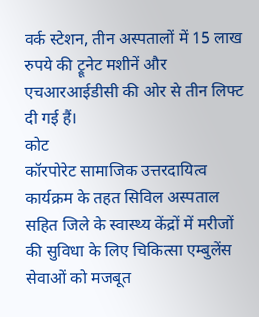वर्क स्टेशन, तीन अस्पतालों में 15 लाख रुपये की ट्रूनेट मशीनें और एचआरआईडीसी की ओर से तीन लिफ्ट दी गई हैं।
कोट
कॉरपोरेट सामाजिक उत्तरदायित्व कार्यक्रम के तहत सिविल अस्पताल सहित जिले के स्वास्थ्य केंद्रों में मरीजों की सुविधा के लिए चिकित्सा एम्बुलेंस सेवाओं को मजबूत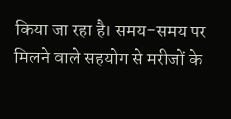किया जा रहा है। समय-समय पर मिलने वाले सहयोग से मरीजों के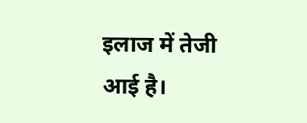इलाज में तेजी आई है।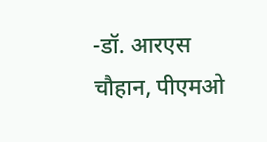-डॉ. आरएस चौहान, पीएमओ